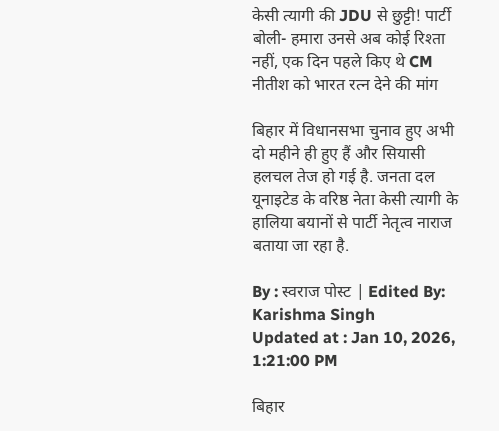केसी त्यागी की JDU से छुट्टी! पार्टी बोली- हमारा उनसे अब कोई रिश्ता नहीं, एक दिन पहले किए थे CM नीतीश को भारत रत्न देने की मांग

बिहार में विधानसभा चुनाव हुए अभी दो महीने ही हुए हैं और सियासी हलचल तेज हो गई है. जनता दल यूनाइटेड के वरिष्ठ नेता केसी त्यागी के हालिया बयानों से पार्टी नेतृत्व नाराज बताया जा रहा है.

By : स्वराज पोस्ट | Edited By: Karishma Singh
Updated at : Jan 10, 2026, 1:21:00 PM

बिहार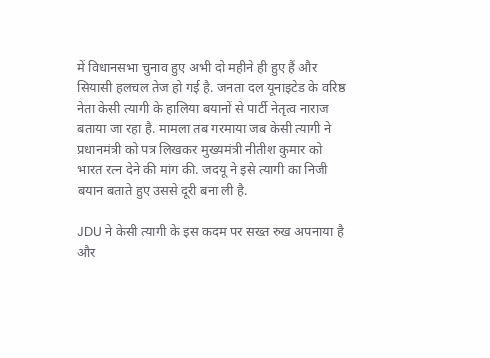में विधानसभा चुनाव हुए अभी दो महीने ही हुए हैं और सियासी हलचल तेज हो गई है. जनता दल यूनाइटेड के वरिष्ठ नेता केसी त्यागी के हालिया बयानों से पार्टी नेतृत्व नाराज बताया जा रहा है. मामला तब गरमाया जब केसी त्यागी ने प्रधानमंत्री को पत्र लिखकर मुख्यमंत्री नीतीश कुमार को भारत रत्न देने की मांग की. जदयू ने इसे त्यागी का निजी बयान बताते हुए उससे दूरी बना ली है.

JDU ने केसी त्यागी के इस कदम पर सख्त रुख अपनाया है और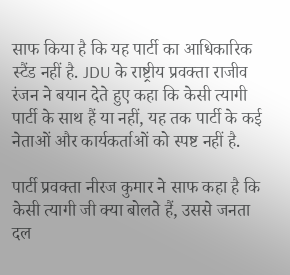साफ किया है कि यह पार्टी का आधिकारिक स्टैंड नहीं है. JDU के राष्ट्रीय प्रवक्ता राजीव रंजन ने बयान देते हुए कहा कि केसी त्यागी पार्टी के साथ हैं या नहीं, यह तक पार्टी के कई नेताओं और कार्यकर्ताओं को स्पष्ट नहीं है.

पार्टी प्रवक्ता नीरज कुमार ने साफ कहा है कि केसी त्यागी जी क्या बोलते हैं, उससे जनता दल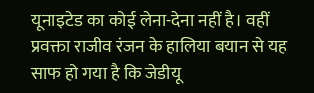यूनाइटेड का कोई लेना-देना नहीं है। वहीं प्रवक्ता राजीव रंजन के हालिया बयान से यह साफ हो गया है कि जेडीयू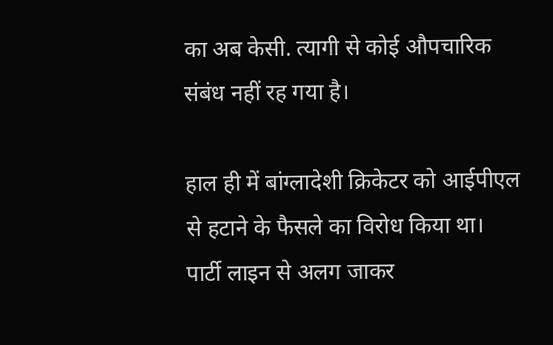का अब केसी. त्यागी से कोई औपचारिक संबंध नहीं रह गया है।

हाल ही में बांग्लादेशी क्रिकेटर को आईपीएल से हटाने के फैसले का विरोध किया था। पार्टी लाइन से अलग जाकर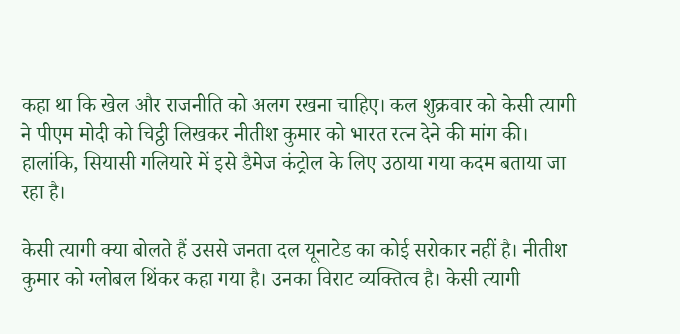कहा था कि खेल और राजनीति को अलग रखना चाहिए। कल शुक्रवार को केसी त्यागी ने पीएम मोदी को चिट्ठी लिखकर नीतीश कुमार को भारत रत्न देने की मांग की। हालांकि, सियासी गलियारे में इसे डैमेज कंट्रोल के लिए उठाया गया कदम बताया जा रहा है।

केसी त्यागी क्या बोलते हैं उससे जनता दल यूनाटेड का कोई सरोकार नहीं है। नीतीश कुमार को ग्लोबल थिंकर कहा गया है। उनका विराट व्यक्तित्व है। केसी त्यागी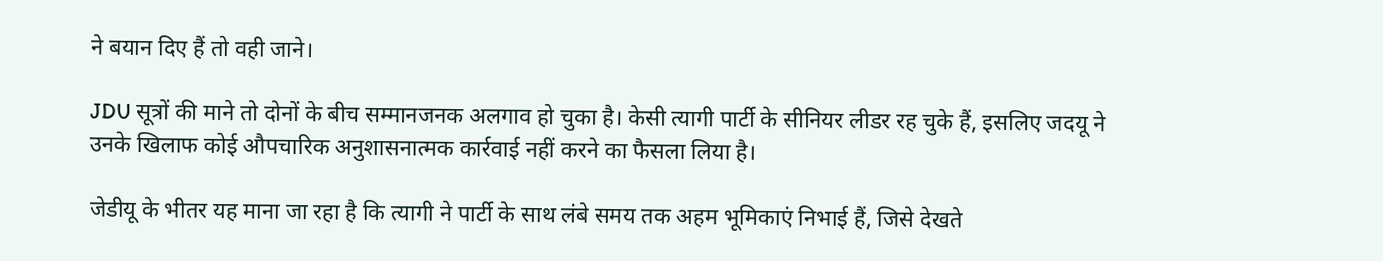ने बयान दिए हैं तो वही जाने।

JDU सूत्रों की माने तो दोनों के बीच सम्मानजनक अलगाव हो चुका है। केसी त्यागी पार्टी के सीनियर लीडर रह चुके हैं, इसलिए जदयू ने उनके खिलाफ कोई औपचारिक अनुशासनात्मक कार्रवाई नहीं करने का फैसला लिया है।

जेडीयू के भीतर यह माना जा रहा है कि त्यागी ने पार्टी के साथ लंबे समय तक अहम भूमिकाएं निभाई हैं, जिसे देखते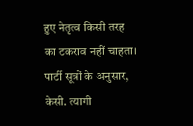हुए नेतृत्व किसी तरह का टकराव नहीं चाहता। पार्टी सूत्रों के अनुसार, केसी. त्यागी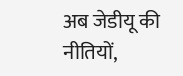अब जेडीयू की नीतियों,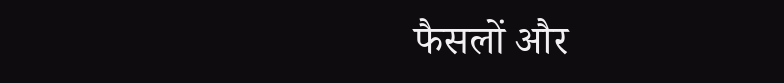फैसलों और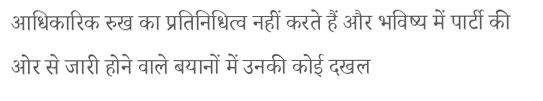आधिकारिक रुख का प्रतिनिधित्व नहीं करते हैं और भविष्य में पार्टी की ओर से जारी होने वाले बयानों में उनकी कोई दखल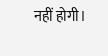नहीं होगी।